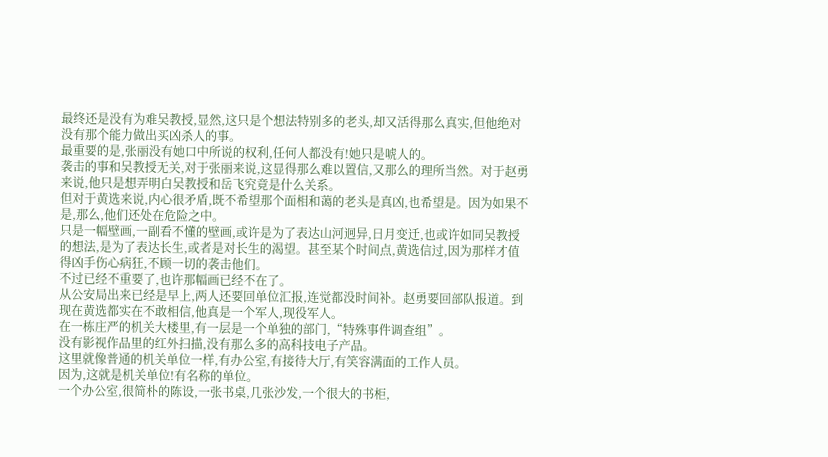最终还是没有为难吴教授,显然,这只是个想法特别多的老头,却又活得那么真实,但他绝对没有那个能力做出买凶杀人的事。
最重要的是,张丽没有她口中所说的权利,任何人都没有!她只是唬人的。
袭击的事和吴教授无关,对于张丽来说,这显得那么难以置信,又那么的理所当然。对于赵勇来说,他只是想弄明白吴教授和岳飞究竟是什么关系。
但对于黄选来说,内心很矛盾,既不希望那个面相和蔼的老头是真凶,也希望是。因为如果不是,那么,他们还处在危险之中。
只是一幅壁画,一副看不懂的壁画,或许是为了表达山河迥异,日月变迁,也或许如同吴教授的想法,是为了表达长生,或者是对长生的渴望。甚至某个时间点,黄选信过,因为那样才值得凶手伤心病狂,不顾一切的袭击他们。
不过已经不重要了,也许那幅画已经不在了。
从公安局出来已经是早上,两人还要回单位汇报,连觉都没时间补。赵勇要回部队报道。到现在黄选都实在不敢相信,他真是一个军人,现役军人。
在一栋庄严的机关大楼里,有一层是一个单独的部门,“特殊事件调查组”。
没有影视作品里的红外扫描,没有那么多的高科技电子产品。
这里就像普通的机关单位一样,有办公室,有接待大厅,有笑容满面的工作人员。
因为,这就是机关单位!有名称的单位。
一个办公室,很简朴的陈设,一张书桌,几张沙发,一个很大的书柜,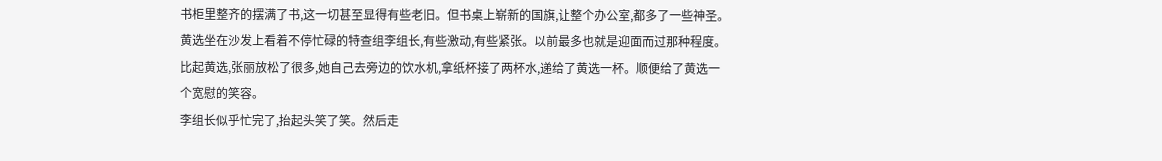书柜里整齐的摆满了书,这一切甚至显得有些老旧。但书桌上崭新的国旗,让整个办公室,都多了一些神圣。
黄选坐在沙发上看着不停忙碌的特查组李组长,有些激动,有些紧张。以前最多也就是迎面而过那种程度。
比起黄选,张丽放松了很多,她自己去旁边的饮水机,拿纸杯接了两杯水,递给了黄选一杯。顺便给了黄选一个宽慰的笑容。
李组长似乎忙完了,抬起头笑了笑。然后走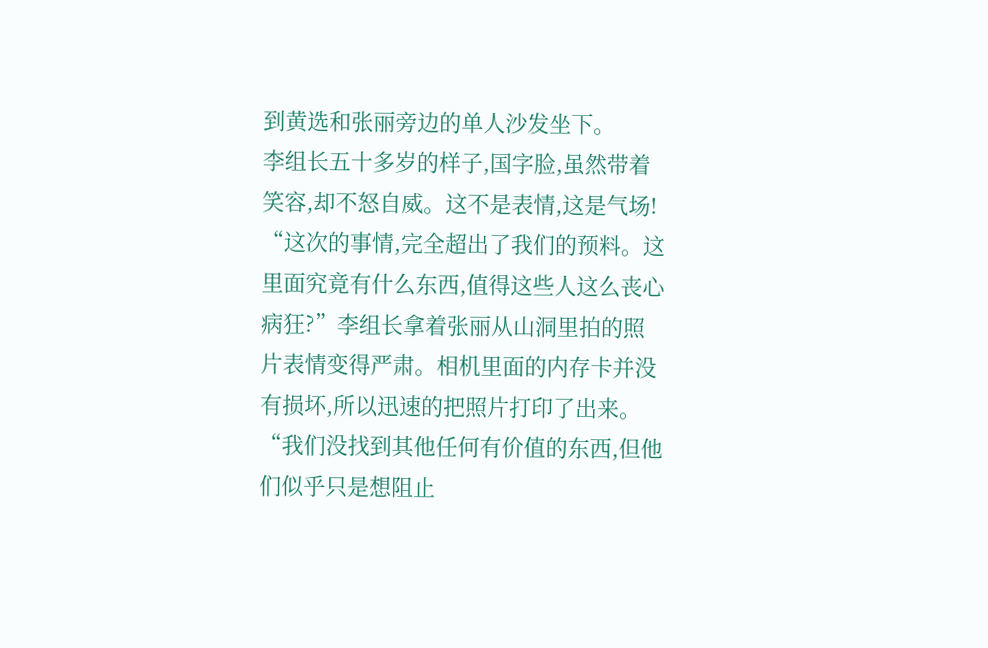到黄选和张丽旁边的单人沙发坐下。
李组长五十多岁的样子,国字脸,虽然带着笑容,却不怒自威。这不是表情,这是气场!
“这次的事情,完全超出了我们的预料。这里面究竟有什么东西,值得这些人这么丧心病狂?”李组长拿着张丽从山洞里拍的照片表情变得严肃。相机里面的内存卡并没有损坏,所以迅速的把照片打印了出来。
“我们没找到其他任何有价值的东西,但他们似乎只是想阻止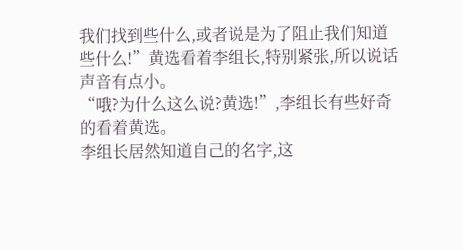我们找到些什么,或者说是为了阻止我们知道些什么!”黄选看着李组长,特别紧张,所以说话声音有点小。
“哦?为什么这么说?黄选!”,李组长有些好奇的看着黄选。
李组长居然知道自己的名字,这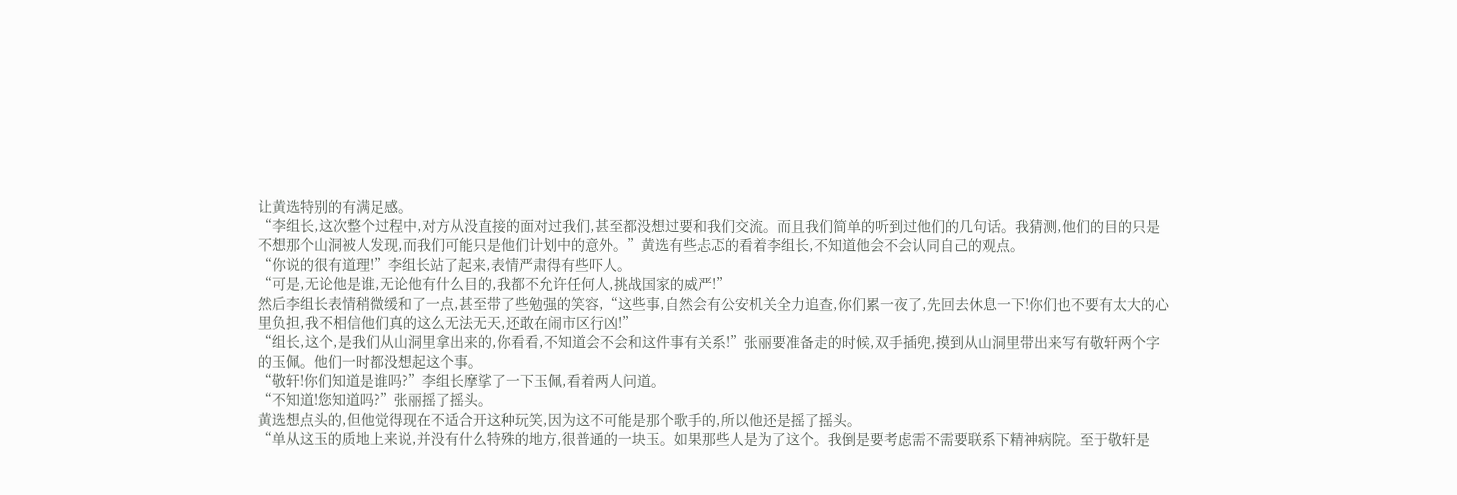让黄选特别的有满足感。
“李组长,这次整个过程中,对方从没直接的面对过我们,甚至都没想过要和我们交流。而且我们简单的听到过他们的几句话。我猜测,他们的目的只是不想那个山洞被人发现,而我们可能只是他们计划中的意外。”黄选有些忐忑的看着李组长,不知道他会不会认同自己的观点。
“你说的很有道理!”李组长站了起来,表情严肃得有些吓人。
“可是,无论他是谁,无论他有什么目的,我都不允许任何人,挑战国家的威严!”
然后李组长表情稍微缓和了一点,甚至带了些勉强的笑容,“这些事,自然会有公安机关全力追查,你们累一夜了,先回去休息一下!你们也不要有太大的心里负担,我不相信他们真的这么无法无天,还敢在闹市区行凶!”
“组长,这个,是我们从山洞里拿出来的,你看看,不知道会不会和这件事有关系!”张丽要准备走的时候,双手插兜,摸到从山洞里带出来写有敬轩两个字的玉佩。他们一时都没想起这个事。
“敬轩!你们知道是谁吗?”李组长摩挲了一下玉佩,看着两人问道。
“不知道!您知道吗?”张丽摇了摇头。
黄选想点头的,但他觉得现在不适合开这种玩笑,因为这不可能是那个歌手的,所以他还是摇了摇头。
“单从这玉的质地上来说,并没有什么特殊的地方,很普通的一块玉。如果那些人是为了这个。我倒是要考虑需不需要联系下精神病院。至于敬轩是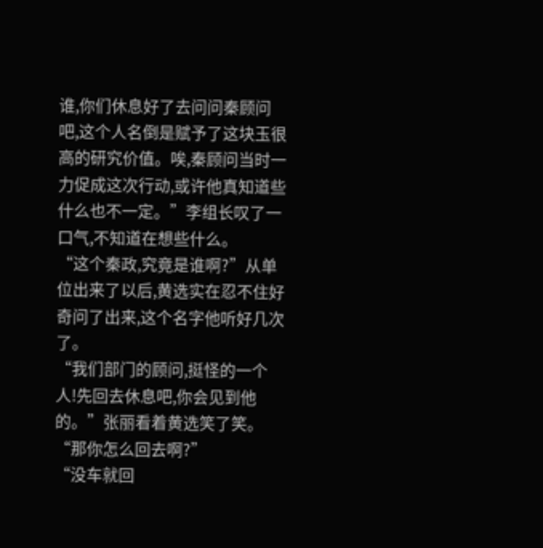谁,你们休息好了去问问秦顾问吧,这个人名倒是赋予了这块玉很高的研究价值。唉,秦顾问当时一力促成这次行动,或许他真知道些什么也不一定。”李组长叹了一口气,不知道在想些什么。
“这个秦政,究竟是谁啊?”从单位出来了以后,黄选实在忍不住好奇问了出来,这个名字他听好几次了。
“我们部门的顾问,挺怪的一个人!先回去休息吧,你会见到他的。”张丽看着黄选笑了笑。
“那你怎么回去啊?”
“没车就回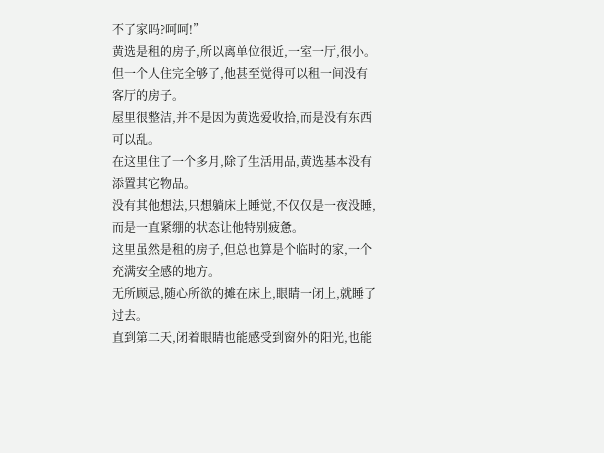不了家吗?呵呵!”
黄选是租的房子,所以离单位很近,一室一厅,很小。但一个人住完全够了,他甚至觉得可以租一间没有客厅的房子。
屋里很整洁,并不是因为黄选爱收拾,而是没有东西可以乱。
在这里住了一个多月,除了生活用品,黄选基本没有添置其它物品。
没有其他想法,只想躺床上睡觉,不仅仅是一夜没睡,而是一直紧绷的状态让他特别疲惫。
这里虽然是租的房子,但总也算是个临时的家,一个充满安全感的地方。
无所顾忌,随心所欲的摊在床上,眼睛一闭上,就睡了过去。
直到第二天,闭着眼睛也能感受到窗外的阳光,也能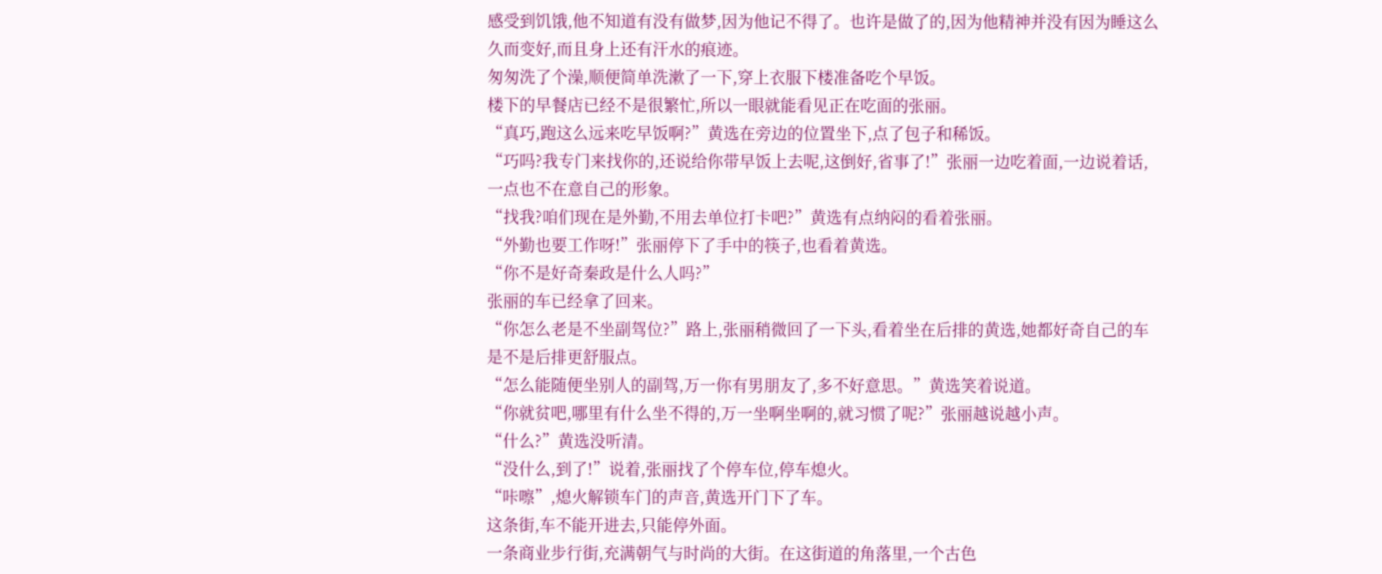感受到饥饿,他不知道有没有做梦,因为他记不得了。也许是做了的,因为他精神并没有因为睡这么久而变好,而且身上还有汗水的痕迹。
匆匆洗了个澡,顺便简单洗漱了一下,穿上衣服下楼准备吃个早饭。
楼下的早餐店已经不是很繁忙,所以一眼就能看见正在吃面的张丽。
“真巧,跑这么远来吃早饭啊?”黄选在旁边的位置坐下,点了包子和稀饭。
“巧吗?我专门来找你的,还说给你带早饭上去呢,这倒好,省事了!”张丽一边吃着面,一边说着话,一点也不在意自己的形象。
“找我?咱们现在是外勤,不用去单位打卡吧?”黄选有点纳闷的看着张丽。
“外勤也要工作呀!”张丽停下了手中的筷子,也看着黄选。
“你不是好奇秦政是什么人吗?”
张丽的车已经拿了回来。
“你怎么老是不坐副驾位?”路上,张丽稍微回了一下头,看着坐在后排的黄选,她都好奇自己的车是不是后排更舒服点。
“怎么能随便坐别人的副驾,万一你有男朋友了,多不好意思。”黄选笑着说道。
“你就贫吧,哪里有什么坐不得的,万一坐啊坐啊的,就习惯了呢?”张丽越说越小声。
“什么?”黄选没听清。
“没什么,到了!”说着,张丽找了个停车位,停车熄火。
“咔嚓”,熄火解锁车门的声音,黄选开门下了车。
这条街,车不能开进去,只能停外面。
一条商业步行街,充满朝气与时尚的大街。在这街道的角落里,一个古色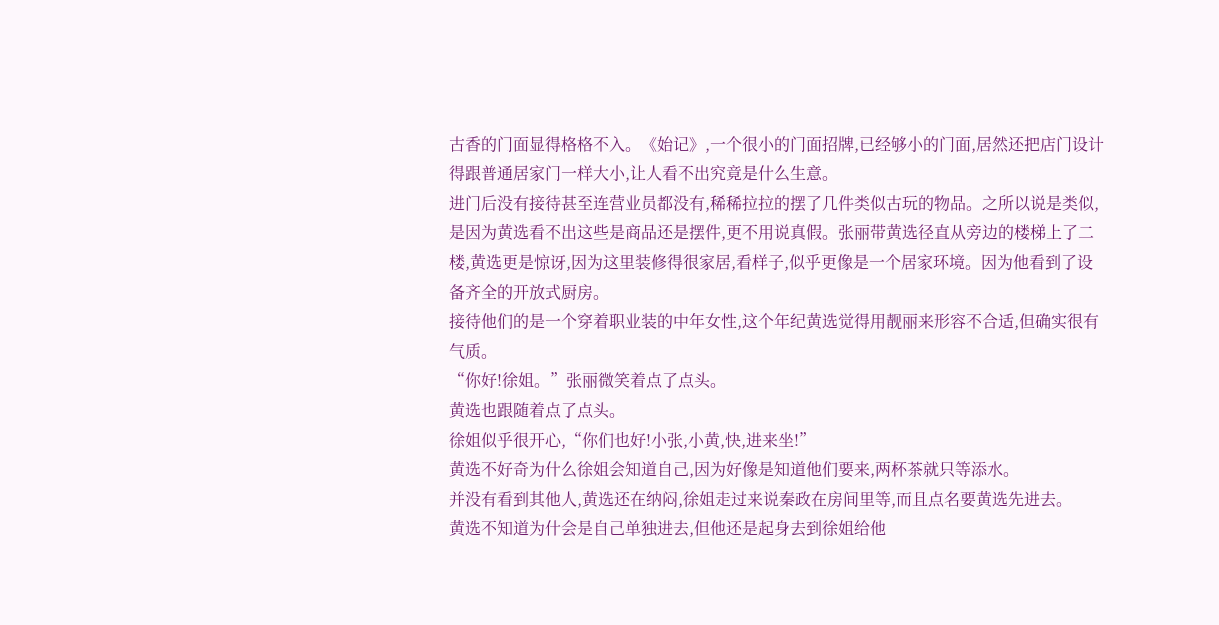古香的门面显得格格不入。《始记》,一个很小的门面招牌,已经够小的门面,居然还把店门设计得跟普通居家门一样大小,让人看不出究竟是什么生意。
进门后没有接待甚至连营业员都没有,稀稀拉拉的摆了几件类似古玩的物品。之所以说是类似,是因为黄选看不出这些是商品还是摆件,更不用说真假。张丽带黄选径直从旁边的楼梯上了二楼,黄选更是惊讶,因为这里装修得很家居,看样子,似乎更像是一个居家环境。因为他看到了设备齐全的开放式厨房。
接待他们的是一个穿着职业装的中年女性,这个年纪黄选觉得用靓丽来形容不合适,但确实很有气质。
“你好!徐姐。”张丽微笑着点了点头。
黄选也跟随着点了点头。
徐姐似乎很开心,“你们也好!小张,小黄,快,进来坐!”
黄选不好奇为什么徐姐会知道自己,因为好像是知道他们要来,两杯茶就只等添水。
并没有看到其他人,黄选还在纳闷,徐姐走过来说秦政在房间里等,而且点名要黄选先进去。
黄选不知道为什会是自己单独进去,但他还是起身去到徐姐给他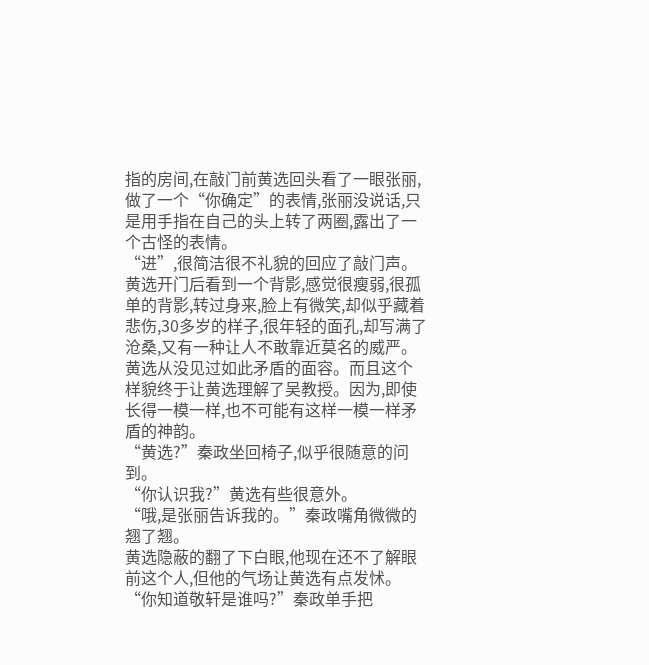指的房间,在敲门前黄选回头看了一眼张丽,做了一个“你确定”的表情,张丽没说话,只是用手指在自己的头上转了两圈,露出了一个古怪的表情。
“进”,很简洁很不礼貌的回应了敲门声。黄选开门后看到一个背影,感觉很瘦弱,很孤单的背影,转过身来,脸上有微笑,却似乎藏着悲伤,30多岁的样子,很年轻的面孔,却写满了沧桑,又有一种让人不敢靠近莫名的威严。黄选从没见过如此矛盾的面容。而且这个样貌终于让黄选理解了吴教授。因为,即使长得一模一样,也不可能有这样一模一样矛盾的神韵。
“黄选?”秦政坐回椅子,似乎很随意的问到。
“你认识我?”黄选有些很意外。
“哦,是张丽告诉我的。”秦政嘴角微微的翘了翘。
黄选隐蔽的翻了下白眼,他现在还不了解眼前这个人,但他的气场让黄选有点发怵。
“你知道敬轩是谁吗?”秦政单手把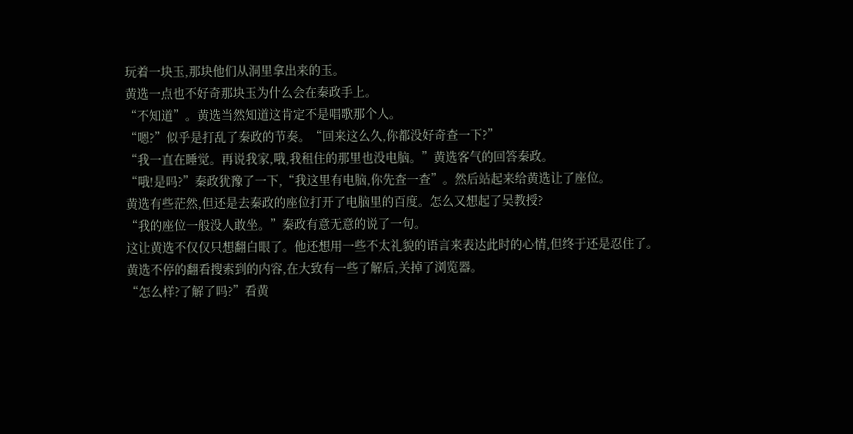玩着一块玉,那块他们从洞里拿出来的玉。
黄选一点也不好奇那块玉为什么会在秦政手上。
“不知道”。黄选当然知道这肯定不是唱歌那个人。
“嗯?”似乎是打乱了秦政的节奏。“回来这么久,你都没好奇查一下?”
“我一直在睡觉。再说我家,哦,我租住的那里也没电脑。”黄选客气的回答秦政。
“哦!是吗?”秦政犹豫了一下,“我这里有电脑,你先查一查”。然后站起来给黄选让了座位。
黄选有些茫然,但还是去秦政的座位打开了电脑里的百度。怎么又想起了吴教授?
“我的座位一般没人敢坐。”秦政有意无意的说了一句。
这让黄选不仅仅只想翻白眼了。他还想用一些不太礼貌的语言来表达此时的心情,但终于还是忍住了。
黄选不停的翻看搜索到的内容,在大致有一些了解后,关掉了浏览器。
“怎么样?了解了吗?”看黄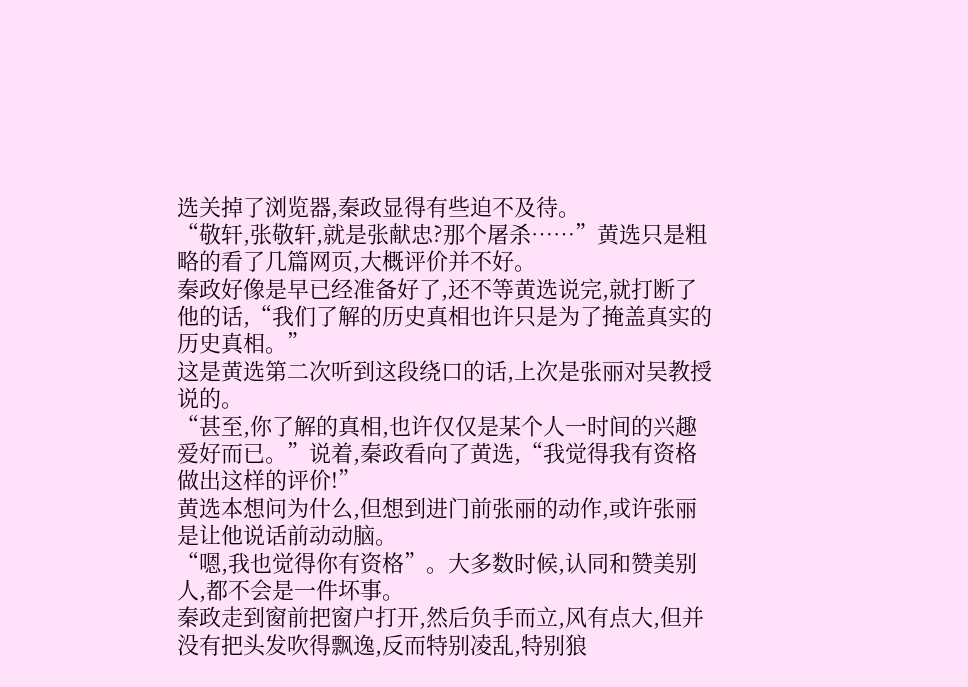选关掉了浏览器,秦政显得有些迫不及待。
“敬轩,张敬轩,就是张献忠?那个屠杀……”黄选只是粗略的看了几篇网页,大概评价并不好。
秦政好像是早已经准备好了,还不等黄选说完,就打断了他的话,“我们了解的历史真相也许只是为了掩盖真实的历史真相。”
这是黄选第二次听到这段绕口的话,上次是张丽对吴教授说的。
“甚至,你了解的真相,也许仅仅是某个人一时间的兴趣爱好而已。”说着,秦政看向了黄选,“我觉得我有资格做出这样的评价!”
黄选本想问为什么,但想到进门前张丽的动作,或许张丽是让他说话前动动脑。
“嗯,我也觉得你有资格”。大多数时候,认同和赞美别人,都不会是一件坏事。
秦政走到窗前把窗户打开,然后负手而立,风有点大,但并没有把头发吹得飘逸,反而特别凌乱,特别狼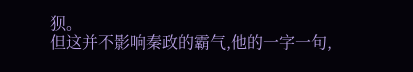狈。
但这并不影响秦政的霸气,他的一字一句,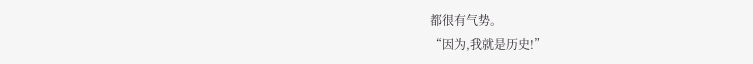都很有气势。
“因为,我就是历史!”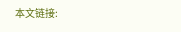本文链接: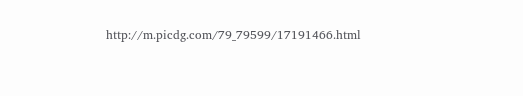http://m.picdg.com/79_79599/17191466.html